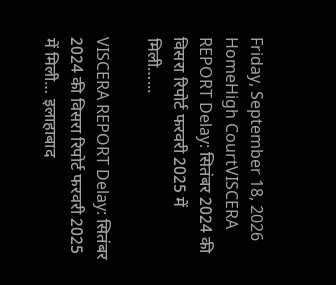Friday, September 18, 2026
HomeHigh CourtVISCERA REPORT Delay: सितंबर 2024 की विसरा रिपोर्ट फरवरी 2025 में मिली…...

VISCERA REPORT Delay: सितंबर 2024 की विसरा रिपोर्ट फरवरी 2025 में मिली… इलाहाबाद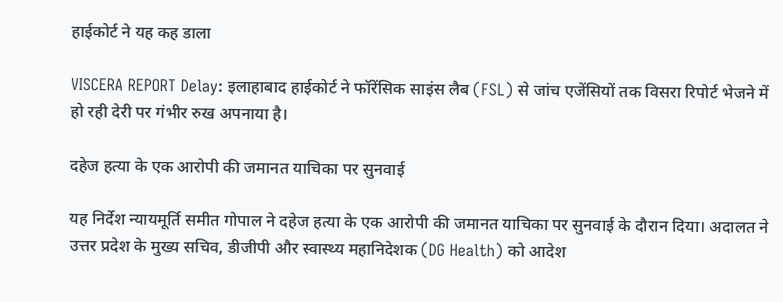हाईकोर्ट ने यह कह डाला

VISCERA REPORT Delay: इलाहाबाद हाईकोर्ट ने फॉरेंसिक साइंस लैब (FSL) से जांच एजेंसियों तक विसरा रिपोर्ट भेजने में हो रही देरी पर गंभीर रुख अपनाया है।

दहेज हत्या के एक आरोपी की जमानत याचिका पर सुनवाई

यह निर्देश न्यायमूर्ति समीत गोपाल ने दहेज हत्या के एक आरोपी की जमानत याचिका पर सुनवाई के दौरान दिया। अदालत ने उत्तर प्रदेश के मुख्य सचिव, डीजीपी और स्वास्थ्य महानिदेशक (DG Health) को आदेश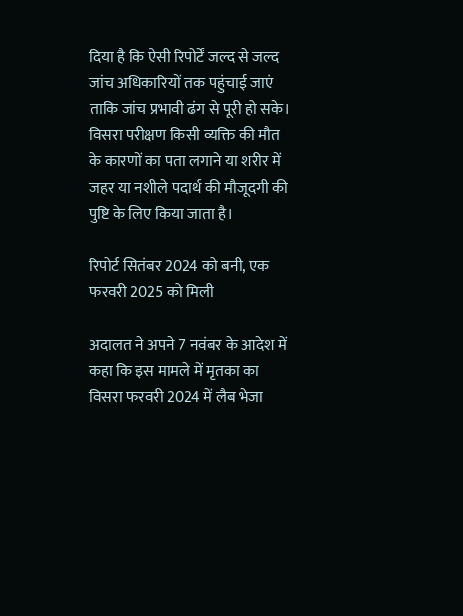दिया है कि ऐसी रिपोर्टें जल्द से जल्द जांच अधिकारियों तक पहुंचाई जाएं ताकि जांच प्रभावी ढंग से पूरी हो सके। विसरा परीक्षण किसी व्यक्ति की मौत के कारणों का पता लगाने या शरीर में जहर या नशीले पदार्थ की मौजूदगी की पुष्टि के लिए किया जाता है।

रिपोर्ट सितंबर 2024 को बनी, एक फरवरी 2025 को मिली

अदालत ने अपने 7 नवंबर के आदेश में कहा कि इस मामले में मृतका का विसरा फरवरी 2024 में लैब भेजा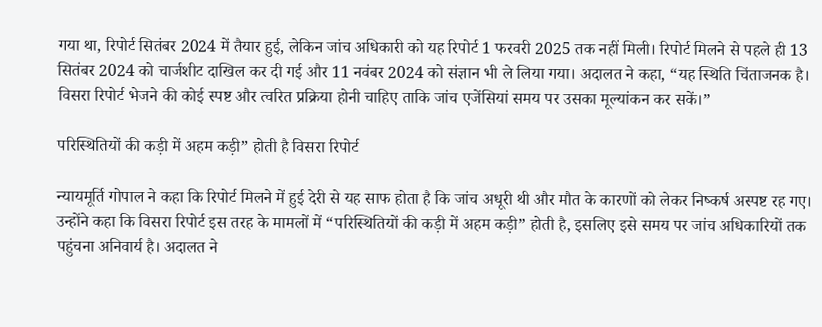गया था, रिपोर्ट सितंबर 2024 में तैयार हुई, लेकिन जांच अधिकारी को यह रिपोर्ट 1 फरवरी 2025 तक नहीं मिली। रिपोर्ट मिलने से पहले ही 13 सितंबर 2024 को चार्जशीट दाखिल कर दी गई और 11 नवंबर 2024 को संज्ञान भी ले लिया गया। अदालत ने कहा, “यह स्थिति चिंताजनक है। विसरा रिपोर्ट भेजने की कोई स्पष्ट और त्वरित प्रक्रिया होनी चाहिए ताकि जांच एजेंसियां समय पर उसका मूल्यांकन कर सकें।”

परिस्थितियों की कड़ी में अहम कड़ी” होती है विसरा रिपोर्ट

न्यायमूर्ति गोपाल ने कहा कि रिपोर्ट मिलने में हुई देरी से यह साफ होता है कि जांच अधूरी थी और मौत के कारणों को लेकर निष्कर्ष अस्पष्ट रह गए। उन्होंने कहा कि विसरा रिपोर्ट इस तरह के मामलों में “परिस्थितियों की कड़ी में अहम कड़ी” होती है, इसलिए इसे समय पर जांच अधिकारियों तक पहुंचना अनिवार्य है। अदालत ने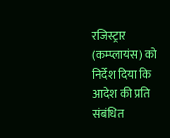रजिस्ट्रार (कम्प्लायंस) को निर्देश दिया कि आदेश की प्रति संबंधित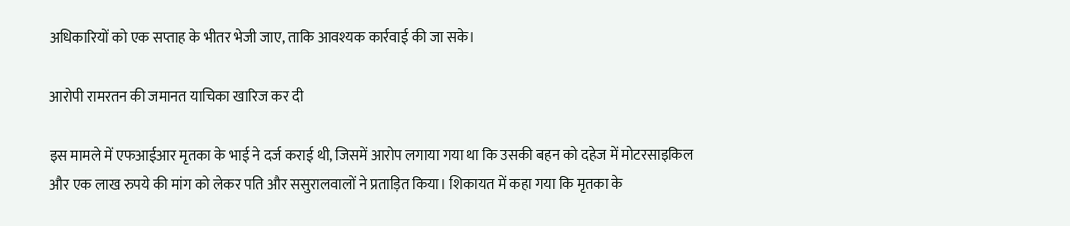अधिकारियों को एक सप्ताह के भीतर भेजी जाए, ताकि आवश्यक कार्रवाई की जा सके।

आरोपी रामरतन की जमानत याचिका खारिज कर दी

इस मामले में एफआईआर मृतका के भाई ने दर्ज कराई थी, जिसमें आरोप लगाया गया था कि उसकी बहन को दहेज में मोटरसाइकिल और एक लाख रुपये की मांग को लेकर पति और ससुरालवालों ने प्रताड़ित किया। शिकायत में कहा गया कि मृतका के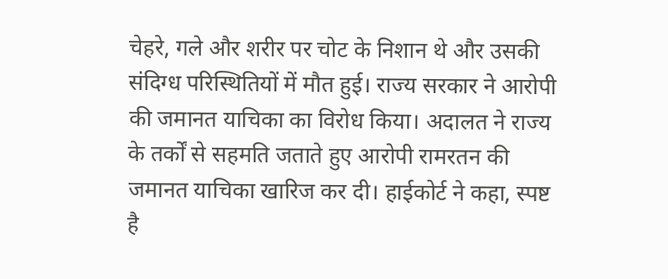चेहरे, गले और शरीर पर चोट के निशान थे और उसकी संदिग्ध परिस्थितियों में मौत हुई। राज्य सरकार ने आरोपी की जमानत याचिका का विरोध किया। अदालत ने राज्य के तर्कों से सहमति जताते हुए आरोपी रामरतन की जमानत याचिका खारिज कर दी। हाईकोर्ट ने कहा, स्पष्ट है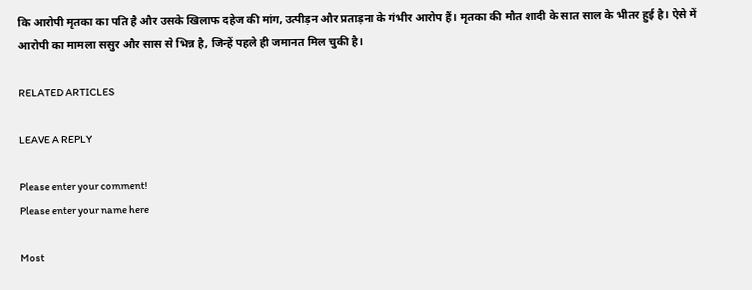कि आरोपी मृतका का पति है और उसके खिलाफ दहेज की मांग, उत्पीड़न और प्रताड़ना के गंभीर आरोप हैं। मृतका की मौत शादी के सात साल के भीतर हुई है। ऐसे में आरोपी का मामला ससुर और सास से भिन्न है, जिन्हें पहले ही जमानत मिल चुकी है।

RELATED ARTICLES

LEAVE A REPLY

Please enter your comment!
Please enter your name here

Most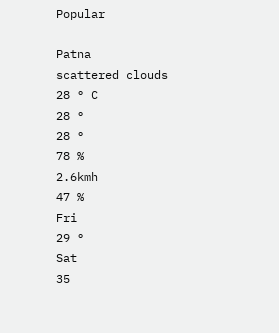Popular

Patna
scattered clouds
28 ° C
28 °
28 °
78 %
2.6kmh
47 %
Fri
29 °
Sat
35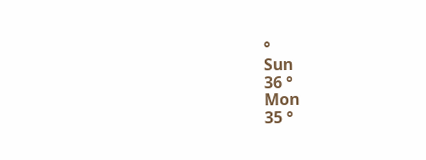°
Sun
36 °
Mon
35 °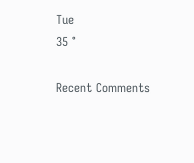Tue
35 °

Recent Comments